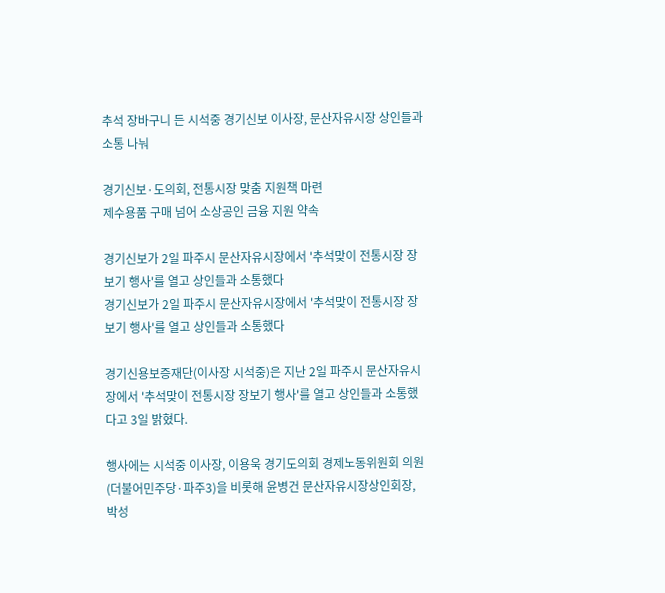추석 장바구니 든 시석중 경기신보 이사장, 문산자유시장 상인들과 소통 나눠

경기신보·도의회, 전통시장 맞춤 지원책 마련
제수용품 구매 넘어 소상공인 금융 지원 약속

경기신보가 2일 파주시 문산자유시장에서 '추석맞이 전통시장 장보기 행사'를 열고 상인들과 소통했다
경기신보가 2일 파주시 문산자유시장에서 '추석맞이 전통시장 장보기 행사'를 열고 상인들과 소통했다

경기신용보증재단(이사장 시석중)은 지난 2일 파주시 문산자유시장에서 '추석맞이 전통시장 장보기 행사'를 열고 상인들과 소통했다고 3일 밝혔다.

행사에는 시석중 이사장, 이용욱 경기도의회 경제노동위원회 의원(더불어민주당·파주3)을 비롯해 윤병건 문산자유시장상인회장, 박성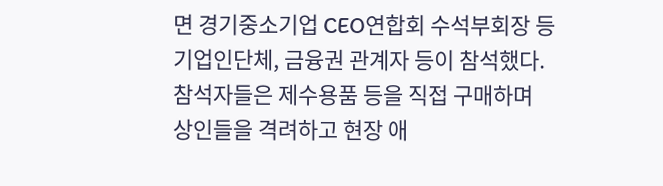면 경기중소기업 CEO연합회 수석부회장 등 기업인단체, 금융권 관계자 등이 참석했다. 참석자들은 제수용품 등을 직접 구매하며 상인들을 격려하고 현장 애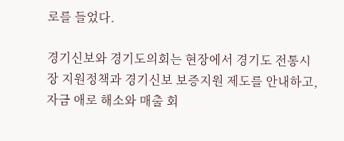로를 들었다.

경기신보와 경기도의회는 현장에서 경기도 전통시장 지원정책과 경기신보 보증지원 제도를 안내하고, 자금 애로 해소와 매출 회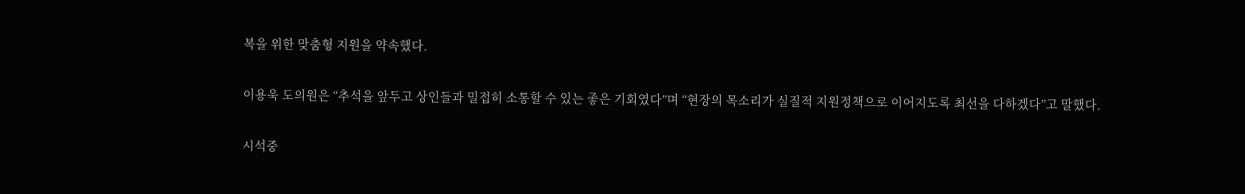복을 위한 맞춤형 지원을 약속했다.

이용욱 도의원은 “추석을 앞두고 상인들과 밀접히 소통할 수 있는 좋은 기회였다”며 “현장의 목소리가 실질적 지원정책으로 이어지도록 최선을 다하겠다”고 말했다.

시석중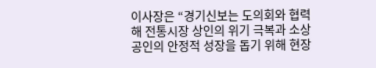이사장은 “경기신보는 도의회와 협력해 전통시장 상인의 위기 극복과 소상공인의 안정적 성장을 돕기 위해 현장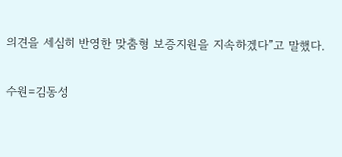의견을 세심히 반영한 맞춤형 보증지원을 지속하겠다”고 말했다.

수원=김동성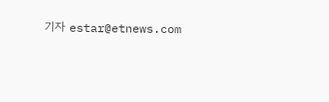기자 estar@etnews.com